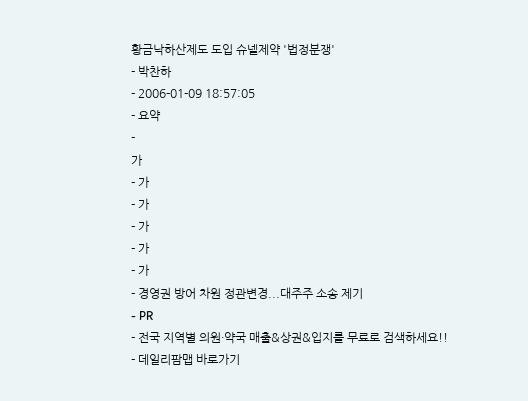황금낙하산제도 도입 슈넬제약 '법정분쟁'
- 박찬하
- 2006-01-09 18:57:05
- 요약
-
가
- 가
- 가
- 가
- 가
- 가
- 경영권 방어 차원 정관변경...대주주 소송 제기
- PR
- 전국 지역별 의원·약국 매출&상권&입지를 무료로 검색하세요!!
- 데일리팜맵 바로가기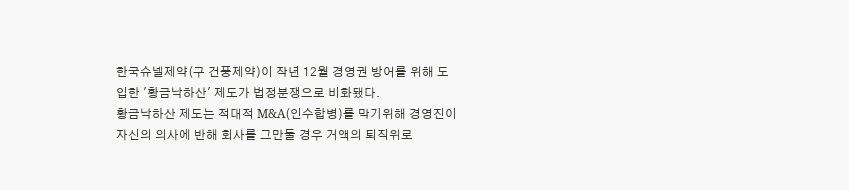한국슈넬제약(구 건풍제약)이 작년 12월 경영권 방어를 위해 도입한 '황금낙하산' 제도가 법정분쟁으로 비화됐다.
황금낙하산 제도는 적대적 M&A(인수합병)를 막기위해 경영진이 자신의 의사에 반해 회사를 그만둘 경우 거액의 퇴직위로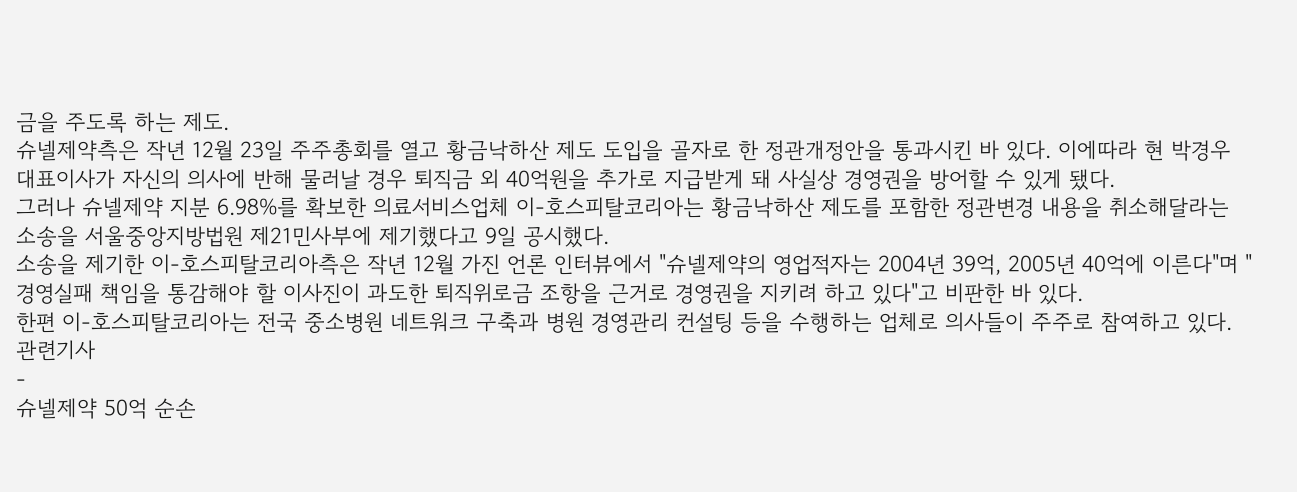금을 주도록 하는 제도.
슈넬제약측은 작년 12월 23일 주주총회를 열고 황금낙하산 제도 도입을 골자로 한 정관개정안을 통과시킨 바 있다. 이에따라 현 박경우 대표이사가 자신의 의사에 반해 물러날 경우 퇴직금 외 40억원을 추가로 지급받게 돼 사실상 경영권을 방어할 수 있게 됐다.
그러나 슈넬제약 지분 6.98%를 확보한 의료서비스업체 이-호스피탈코리아는 황금낙하산 제도를 포함한 정관변경 내용을 취소해달라는 소송을 서울중앙지방법원 제21민사부에 제기했다고 9일 공시했다.
소송을 제기한 이-호스피탈코리아측은 작년 12월 가진 언론 인터뷰에서 "슈넬제약의 영업적자는 2004년 39억, 2005년 40억에 이른다"며 "경영실패 책임을 통감해야 할 이사진이 과도한 퇴직위로금 조항을 근거로 경영권을 지키려 하고 있다"고 비판한 바 있다.
한편 이-호스피탈코리아는 전국 중소병원 네트워크 구축과 병원 경영관리 컨설팅 등을 수행하는 업체로 의사들이 주주로 참여하고 있다.
관련기사
-
슈넬제약 50억 순손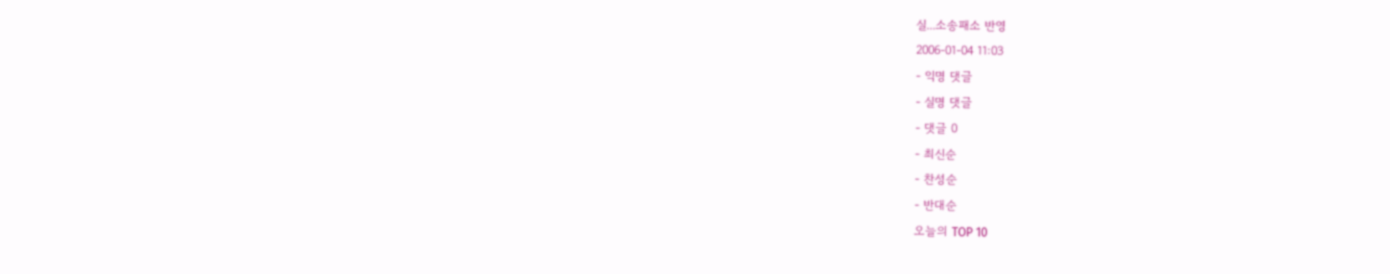실...소송패소 반영
2006-01-04 11:03
- 익명 댓글
- 실명 댓글
- 댓글 0
- 최신순
- 찬성순
- 반대순
오늘의 TOP 10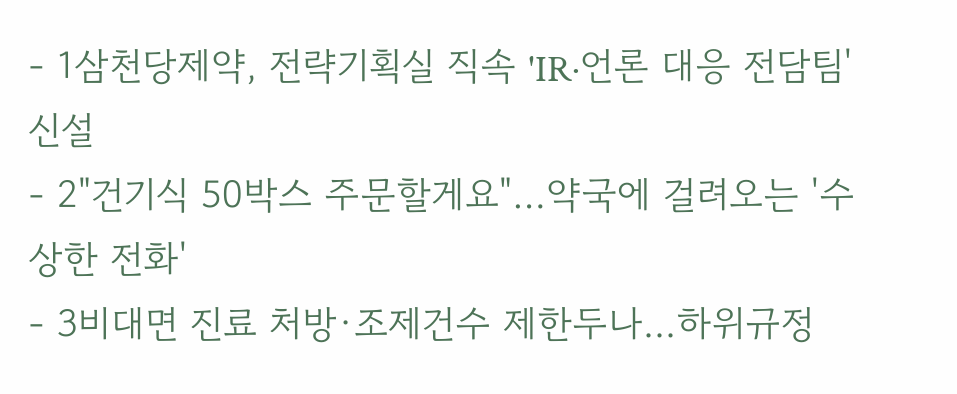- 1삼천당제약, 전략기획실 직속 'IR·언론 대응 전담팀' 신설
- 2"건기식 50박스 주문할게요"…약국에 걸려오는 '수상한 전화'
- 3비대면 진료 처방·조제건수 제한두나...하위규정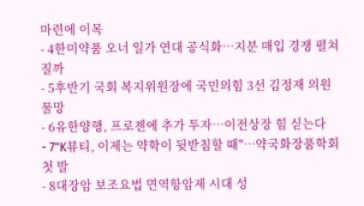마련에 이목
- 4한미약품 오너 일가 연대 공식화…지분 매입 경쟁 펼쳐질까
- 5후반기 국회 복지위원장에 국민의힘 3선 김정재 의원 물망
- 6유한양행, 프로젠에 추가 투자…이전상장 힘 싣는다
- 7"K뷰티, 이제는 약학이 뒷받침할 때"…약국화장품학회 첫 발
- 8대장암 보조요법 면역항암제 시대 성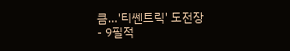큼…'티쎈트릭' 도전장
- 9필적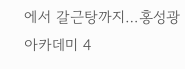에서 갈근탕까지…홍성광아카데미 4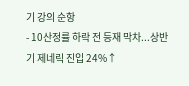기 강의 순항
- 10산정률 하락 전 등재 막차...상반기 제네릭 진입 24%↑